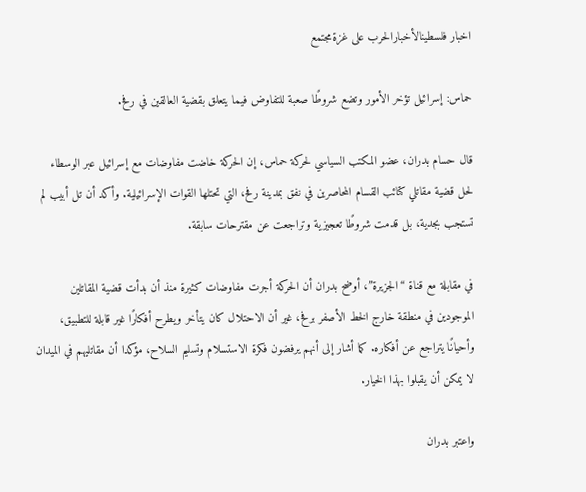اخبار فلسطينالأخبارالحرب على غزةمجتمع

حماس: إسرائيل تؤخر الأمور وتضع شروطًا صعبة للتفاوض فيما يتعلق بقضية العالقين في رفح.

قال حسام بدران، عضو المكتب السياسي لحركة حماس، إن الحركة خاضت مفاوضات مع إسرائيل عبر الوسطاء لحل قضية مقاتلي كتائب القسام المحاصرين في نفق بمدينة رفح، التي تحتلها القوات الإسرائيلية. وأكد أن تل أبيب لم تستجب بجدية، بل قدمت شروطًا تعجيزية وتراجعت عن مقترحات سابقة.

في مقابلة مع قناة “الجزيرة”، أوضح بدران أن الحركة أجرت مفاوضات كثيرة منذ أن بدأت قضية المقاتلين الموجودين في منطقة خارج الخط الأصفر برفح، غير أن الاحتلال كان يتأخر ويطرح أفكارًا غير قابلة للتطبيق، وأحيانًا يتراجع عن أفكاره. كما أشار إلى أنهم يرفضون فكرة الاستسلام وتسليم السلاح، مؤكدا أن مقاتليهم في الميدان لا يمكن أن يقبلوا بهذا الخيار.

واعتبر بدران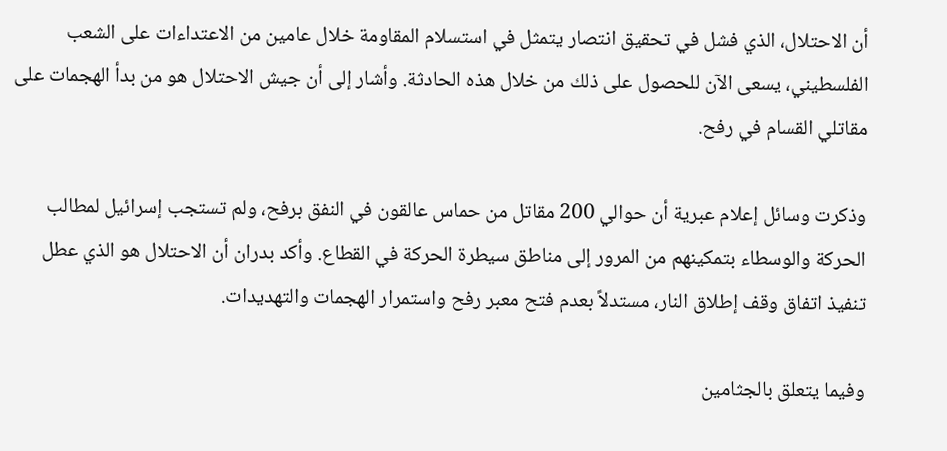أن الاحتلال، الذي فشل في تحقيق انتصار يتمثل في استسلام المقاومة خلال عامين من الاعتداءات على الشعب الفلسطيني، يسعى الآن للحصول على ذلك من خلال هذه الحادثة. وأشار إلى أن جيش الاحتلال هو من بدأ الهجمات على مقاتلي القسام في رفح.

وذكرت وسائل إعلام عبرية أن حوالي 200 مقاتل من حماس عالقون في النفق برفح، ولم تستجب إسرائيل لمطالب الحركة والوسطاء بتمكينهم من المرور إلى مناطق سيطرة الحركة في القطاع. وأكد بدران أن الاحتلال هو الذي عطل تنفيذ اتفاق وقف إطلاق النار، مستدلاً بعدم فتح معبر رفح واستمرار الهجمات والتهديدات.

وفيما يتعلق بالجثامين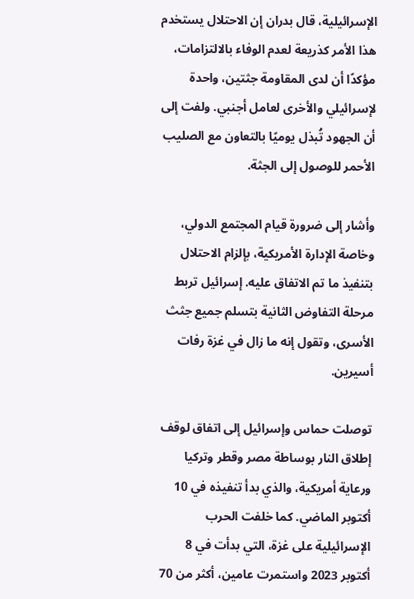الإسرائيلية، قال بدران إن الاحتلال يستخدم هذا الأمر كذريعة لعدم الوفاء بالالتزامات، مؤكدًا أن لدى المقاومة جثتين، واحدة لإسرائيلي والأخرى لعامل أجنبي. ولفت إلى أن الجهود تُبذل يوميًا بالتعاون مع الصليب الأحمر للوصول إلى الجثة.

وأشار إلى ضرورة قيام المجتمع الدولي، وخاصة الإدارة الأمريكية، بإلزام الاحتلال بتنفيذ ما تم الاتفاق عليه. إسرائيل تربط مرحلة التفاوض الثانية بتسلم جميع جثث الأسرى، وتقول إنه ما زال في غزة رفات أسيرين.

توصلت حماس وإسرائيل إلى اتفاق لوقف إطلاق النار بوساطة مصر وقطر وتركيا ورعاية أمريكية، والذي بدأ تنفيذه في 10 أكتوبر الماضي. كما خلفت الحرب الإسرائيلية على غزة، التي بدأت في 8 أكتوبر 2023 واستمرت عامين، أكثر من 70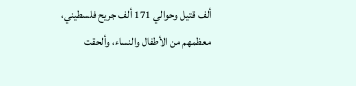ألف قتيل وحوالي 171 ألف جريح فلسطيني، معظمهم من الأطفال والنساء، وألحقت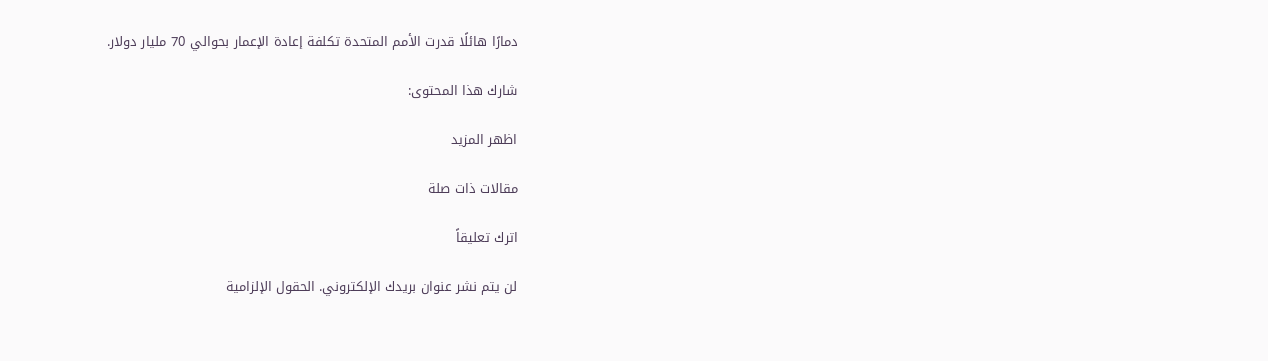دمارًا هائلًا قدرت الأمم المتحدة تكلفة إعادة الإعمار بحوالي 70 مليار دولار.

شارك هذا المحتوى:

اظهر المزيد

مقالات ذات صلة

اترك تعليقاً

لن يتم نشر عنوان بريدك الإلكتروني. الحقول الإلزامية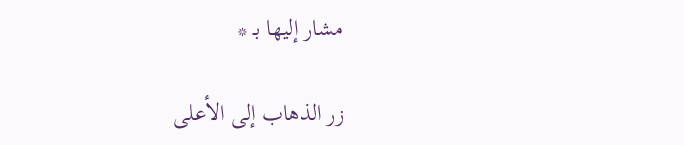مشار إليها بـ *

زر الذهاب إلى الأعلى